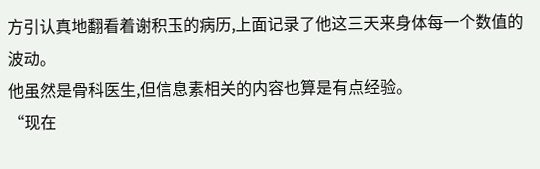方引认真地翻看着谢积玉的病历,上面记录了他这三天来身体每一个数值的波动。
他虽然是骨科医生,但信息素相关的内容也算是有点经验。
“现在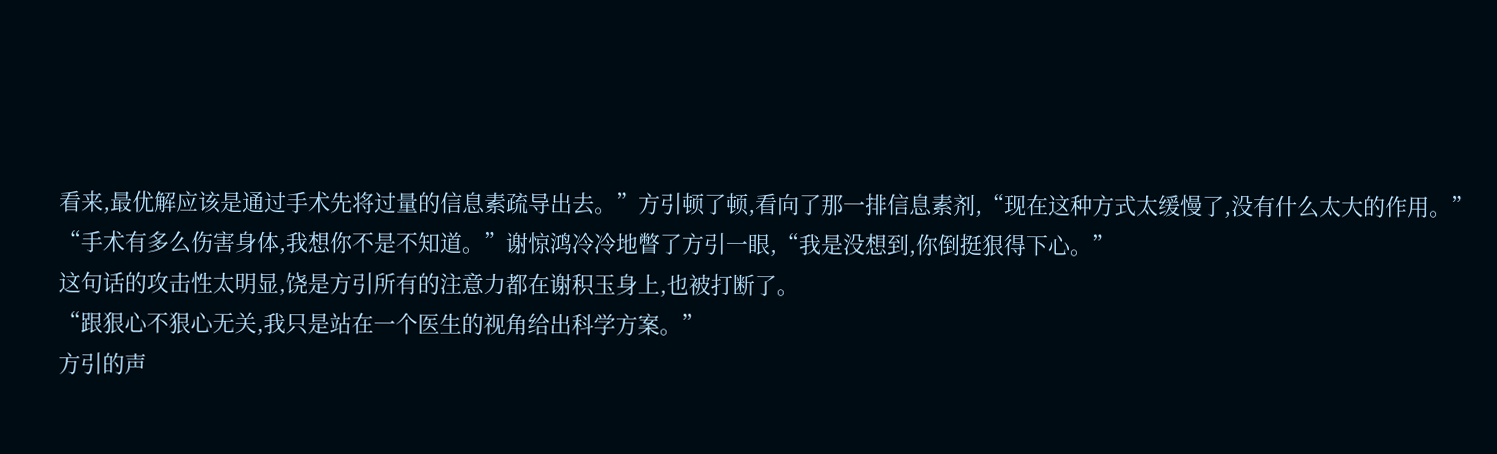看来,最优解应该是通过手术先将过量的信息素疏导出去。”方引顿了顿,看向了那一排信息素剂,“现在这种方式太缓慢了,没有什么太大的作用。”
“手术有多么伤害身体,我想你不是不知道。”谢惊鸿冷冷地瞥了方引一眼,“我是没想到,你倒挺狠得下心。”
这句话的攻击性太明显,饶是方引所有的注意力都在谢积玉身上,也被打断了。
“跟狠心不狠心无关,我只是站在一个医生的视角给出科学方案。”
方引的声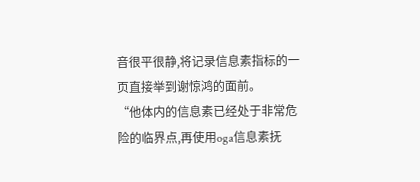音很平很静,将记录信息素指标的一页直接举到谢惊鸿的面前。
“他体内的信息素已经处于非常危险的临界点,再使用oga信息素抚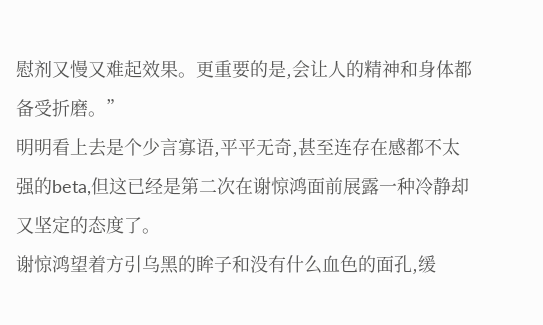慰剂又慢又难起效果。更重要的是,会让人的精神和身体都备受折磨。”
明明看上去是个少言寡语,平平无奇,甚至连存在感都不太强的beta,但这已经是第二次在谢惊鸿面前展露一种冷静却又坚定的态度了。
谢惊鸿望着方引乌黑的眸子和没有什么血色的面孔,缓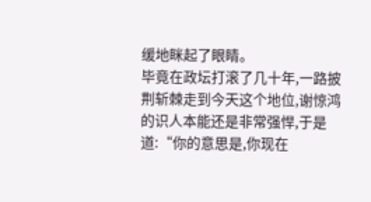缓地眯起了眼睛。
毕竟在政坛打滚了几十年,一路披荆斩棘走到今天这个地位,谢惊鸿的识人本能还是非常强悍,于是道:“你的意思是,你现在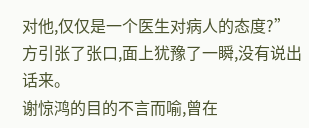对他,仅仅是一个医生对病人的态度?”
方引张了张口,面上犹豫了一瞬,没有说出话来。
谢惊鸿的目的不言而喻,曾在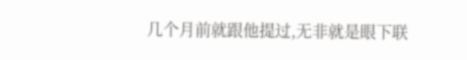几个月前就跟他提过,无非就是眼下联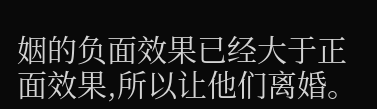姻的负面效果已经大于正面效果,所以让他们离婚。